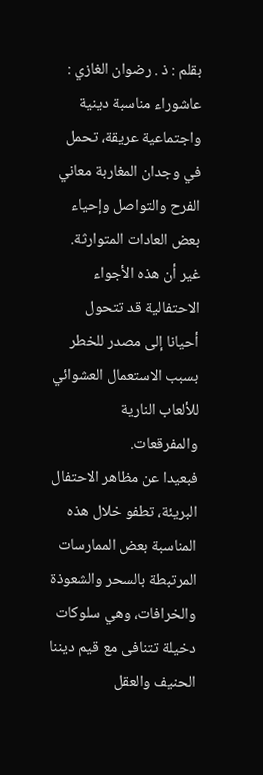بقلم : ذ . رضوان الغازي :
عاشوراء مناسبة دينية واجتماعية عريقة، تحمل في وجدان المغاربة معاني الفرح والتواصل وإحياء بعض العادات المتوارثة. غير أن هذه الأجواء الاحتفالية قد تتحول أحيانا إلى مصدر للخطر بسبب الاستعمال العشوائي للألعاب النارية والمفرقعات.
فبعيدا عن مظاهر الاحتفال البريئة، تطفو خلال هذه المناسبة بعض الممارسات المرتبطة بالسحر والشعوذة والخرافات، وهي سلوكات دخيلة تتنافى مع قيم ديننا الحنيف والعقل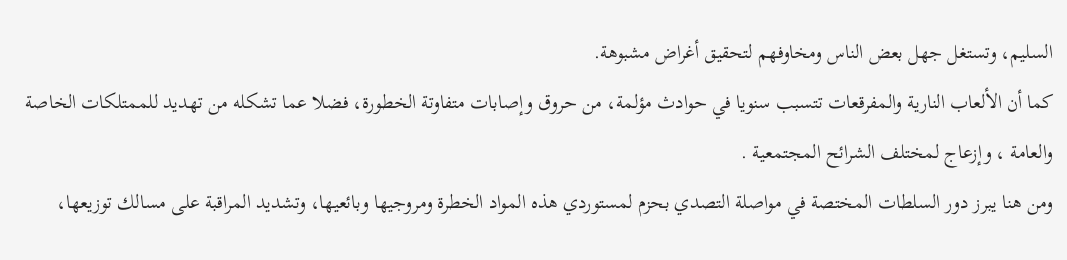السليم، وتستغل جهل بعض الناس ومخاوفهم لتحقيق أغراض مشبوهة.
كما أن الألعاب النارية والمفرقعات تتسبب سنويا في حوادث مؤلمة، من حروق وإصابات متفاوتة الخطورة، فضلا عما تشكله من تهديد للممتلكات الخاصة والعامة ، وإزعاج لمختلف الشرائح المجتمعية .
ومن هنا يبرز دور السلطات المختصة في مواصلة التصدي بحزم لمستوردي هذه المواد الخطرة ومروجيها وبائعيها، وتشديد المراقبة على مسالك توزيعها،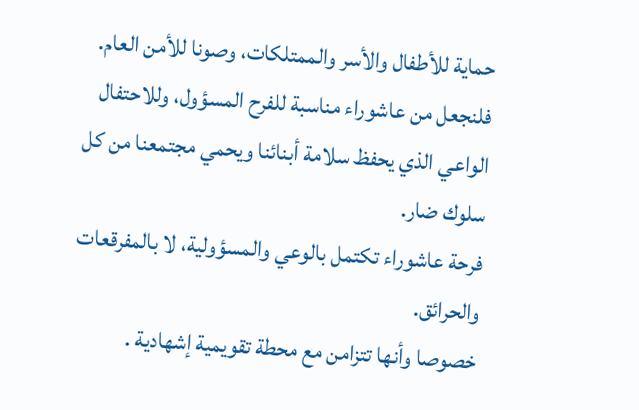حماية للأطفال والأسر والممتلكات، وصونا للأمن العام.
فلنجعل من عاشوراء مناسبة للفرح المسؤول، وللاحتفال الواعي الذي يحفظ سلامة أبنائنا ويحمي مجتمعنا من كل سلوك ضار.
فرحة عاشوراء تكتمل بالوعي والمسؤولية، لا بالمفرقعات والحرائق.
خصوصا وأنها تتزامن مع محطة تقويمية إشهادية .